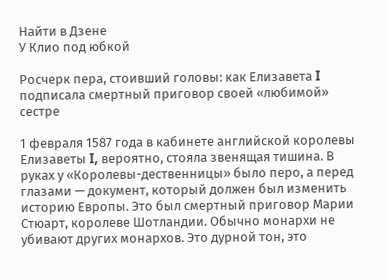Найти в Дзене
У Клио под юбкой

Росчерк пера, стоивший головы: как Елизавета I подписала смертный приговор своей «любимой» сестре

1 февраля 1587 года в кабинете английской королевы Елизаветы I, вероятно, стояла звенящая тишина. В руках у «Королевы-дественницы» было перо, а перед глазами — документ, который должен был изменить историю Европы. Это был смертный приговор Марии Стюарт, королеве Шотландии. Обычно монархи не убивают других монархов. Это дурной тон, это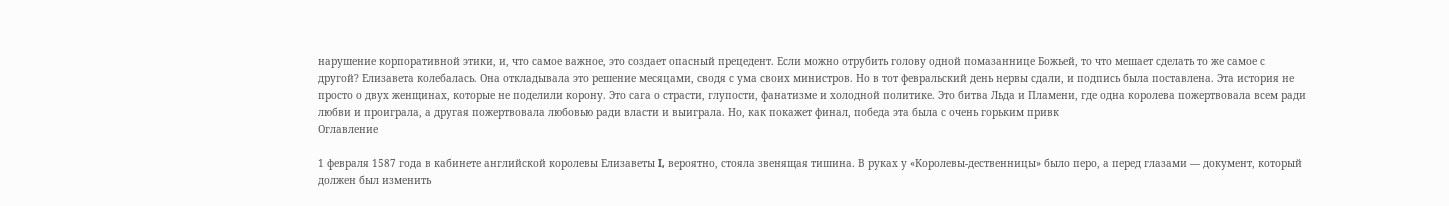нарушение корпоративной этики, и, что самое важное, это создает опасный прецедент. Если можно отрубить голову одной помазаннице Божьей, то что мешает сделать то же самое с другой? Елизавета колебалась. Она откладывала это решение месяцами, сводя с ума своих министров. Но в тот февральский день нервы сдали, и подпись была поставлена. Эта история не просто о двух женщинах, которые не поделили корону. Это сага о страсти, глупости, фанатизме и холодной политике. Это битва Льда и Пламени, где одна королева пожертвовала всем ради любви и проиграла, а другая пожертвовала любовью ради власти и выиграла. Но, как покажет финал, победа эта была с очень горьким привк
Оглавление

1 февраля 1587 года в кабинете английской королевы Елизаветы I, вероятно, стояла звенящая тишина. В руках у «Королевы-дественницы» было перо, а перед глазами — документ, который должен был изменить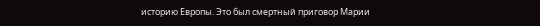историю Европы. Это был смертный приговор Марии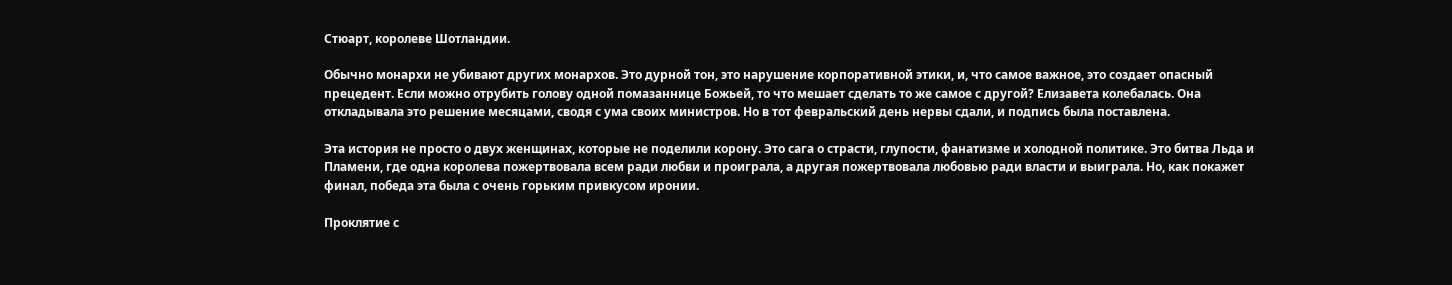Стюарт, королеве Шотландии.

Обычно монархи не убивают других монархов. Это дурной тон, это нарушение корпоративной этики, и, что самое важное, это создает опасный прецедент. Если можно отрубить голову одной помазаннице Божьей, то что мешает сделать то же самое с другой? Елизавета колебалась. Она откладывала это решение месяцами, сводя с ума своих министров. Но в тот февральский день нервы сдали, и подпись была поставлена.

Эта история не просто о двух женщинах, которые не поделили корону. Это сага о страсти, глупости, фанатизме и холодной политике. Это битва Льда и Пламени, где одна королева пожертвовала всем ради любви и проиграла, а другая пожертвовала любовью ради власти и выиграла. Но, как покажет финал, победа эта была с очень горьким привкусом иронии.

Проклятие с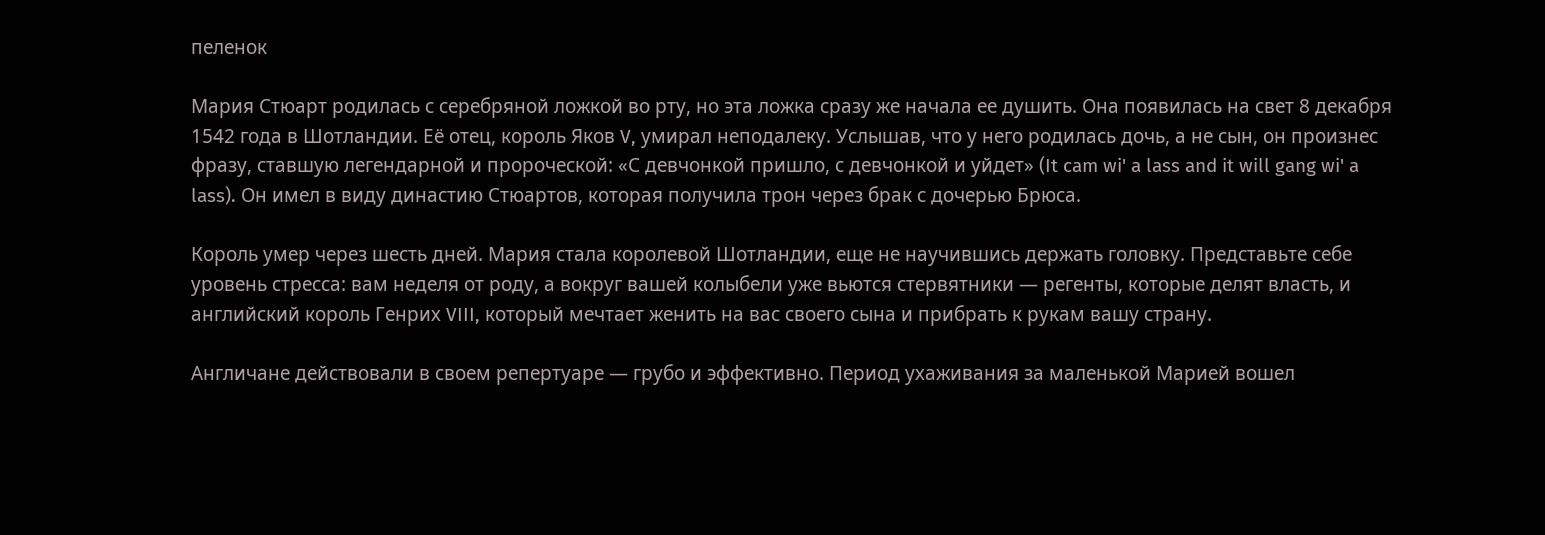пеленок

Мария Стюарт родилась с серебряной ложкой во рту, но эта ложка сразу же начала ее душить. Она появилась на свет 8 декабря 1542 года в Шотландии. Её отец, король Яков V, умирал неподалеку. Услышав, что у него родилась дочь, а не сын, он произнес фразу, ставшую легендарной и пророческой: «С девчонкой пришло, с девчонкой и уйдет» (It cam wi' a lass and it will gang wi' a lass). Он имел в виду династию Стюартов, которая получила трон через брак с дочерью Брюса.

Король умер через шесть дней. Мария стала королевой Шотландии, еще не научившись держать головку. Представьте себе уровень стресса: вам неделя от роду, а вокруг вашей колыбели уже вьются стервятники — регенты, которые делят власть, и английский король Генрих VIII, который мечтает женить на вас своего сына и прибрать к рукам вашу страну.

Англичане действовали в своем репертуаре — грубо и эффективно. Период ухаживания за маленькой Марией вошел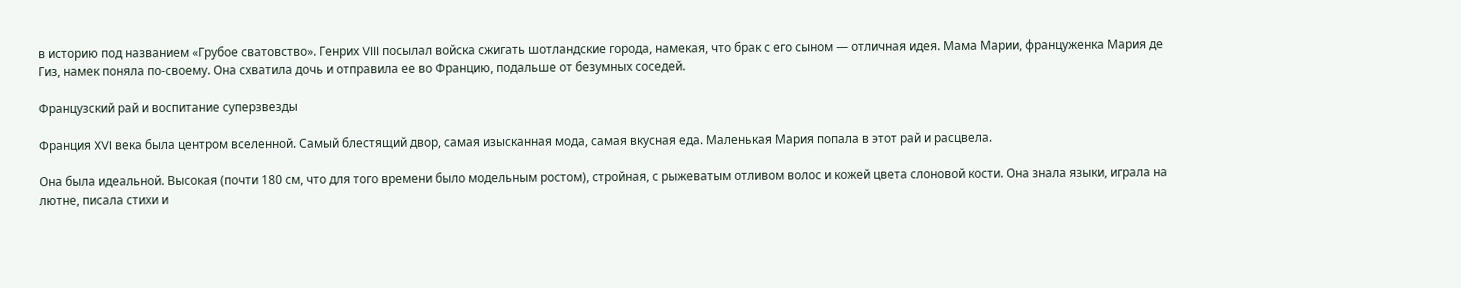в историю под названием «Грубое сватовство». Генрих VIII посылал войска сжигать шотландские города, намекая, что брак с его сыном — отличная идея. Мама Марии, француженка Мария де Гиз, намек поняла по-своему. Она схватила дочь и отправила ее во Францию, подальше от безумных соседей.

Французский рай и воспитание суперзвезды

Франция XVI века была центром вселенной. Самый блестящий двор, самая изысканная мода, самая вкусная еда. Маленькая Мария попала в этот рай и расцвела.

Она была идеальной. Высокая (почти 180 см, что для того времени было модельным ростом), стройная, с рыжеватым отливом волос и кожей цвета слоновой кости. Она знала языки, играла на лютне, писала стихи и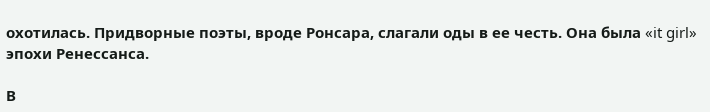охотилась. Придворные поэты, вроде Ронсара, слагали оды в ее честь. Она была «it girl» эпохи Ренессанса.

В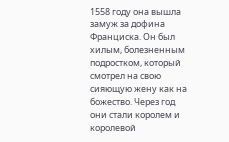1558 году она вышла замуж за дофина Франциска. Он был хилым, болезненным подростком, который смотрел на свою сияющую жену как на божество. Через год они стали королем и королевой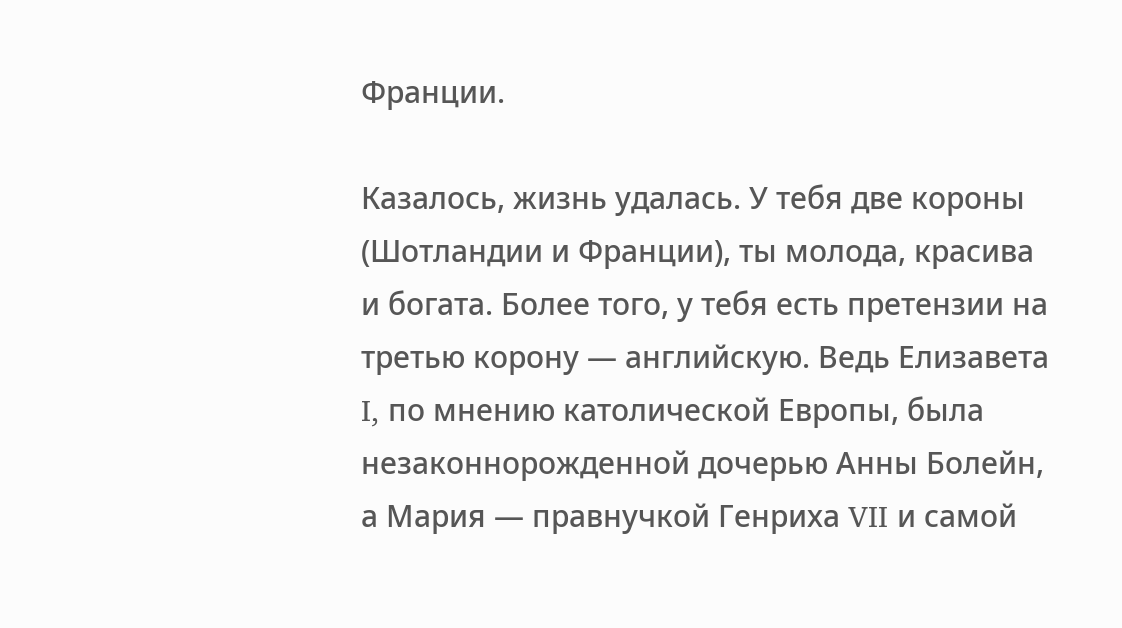Франции.

Казалось, жизнь удалась. У тебя две короны (Шотландии и Франции), ты молода, красива и богата. Более того, у тебя есть претензии на третью корону — английскую. Ведь Елизавета I, по мнению католической Европы, была незаконнорожденной дочерью Анны Болейн, а Мария — правнучкой Генриха VII и самой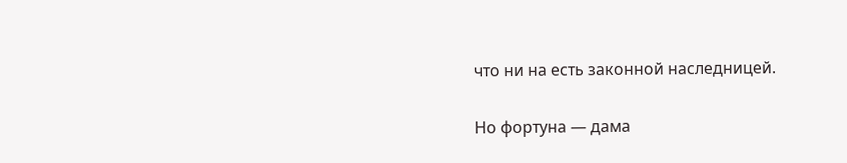что ни на есть законной наследницей.

Но фортуна — дама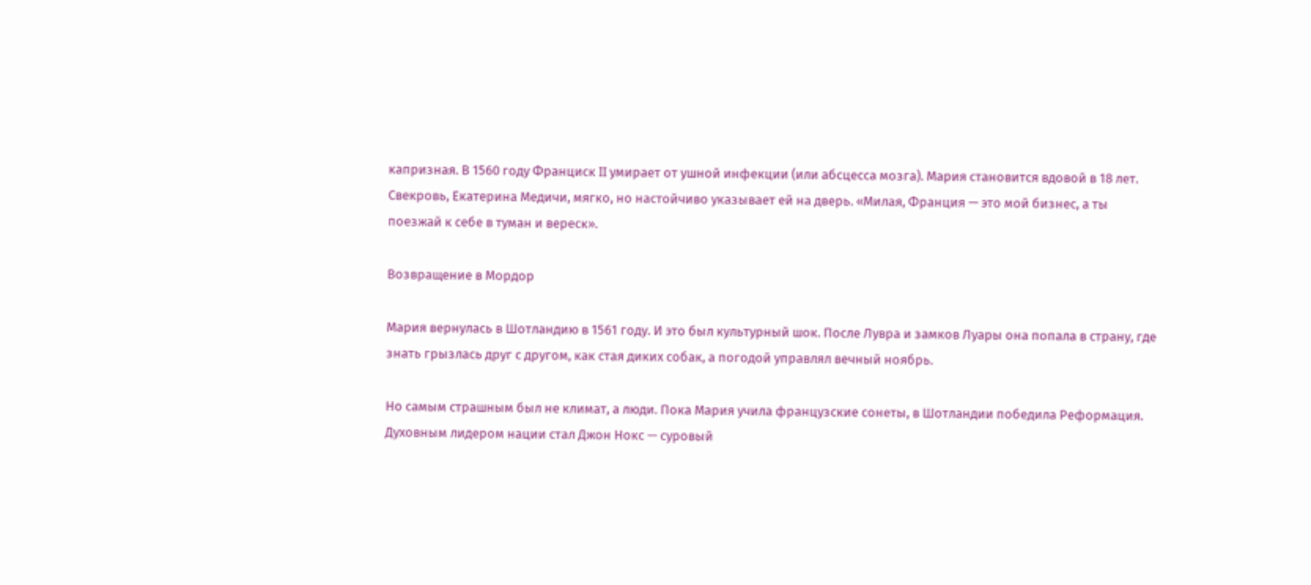капризная. В 1560 году Франциск II умирает от ушной инфекции (или абсцесса мозга). Мария становится вдовой в 18 лет. Свекровь, Екатерина Медичи, мягко, но настойчиво указывает ей на дверь. «Милая, Франция — это мой бизнес, а ты поезжай к себе в туман и вереск».

Возвращение в Мордор

Мария вернулась в Шотландию в 1561 году. И это был культурный шок. После Лувра и замков Луары она попала в страну, где знать грызлась друг с другом, как стая диких собак, а погодой управлял вечный ноябрь.

Но самым страшным был не климат, а люди. Пока Мария учила французские сонеты, в Шотландии победила Реформация. Духовным лидером нации стал Джон Нокс — суровый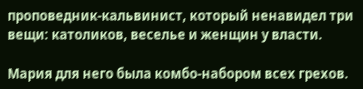проповедник-кальвинист, который ненавидел три вещи: католиков, веселье и женщин у власти.

Мария для него была комбо-набором всех грехов.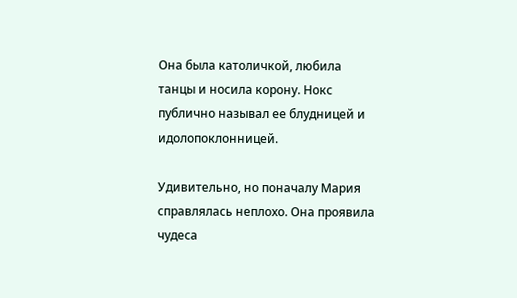Она была католичкой, любила танцы и носила корону. Нокс публично называл ее блудницей и идолопоклонницей.

Удивительно, но поначалу Мария справлялась неплохо. Она проявила чудеса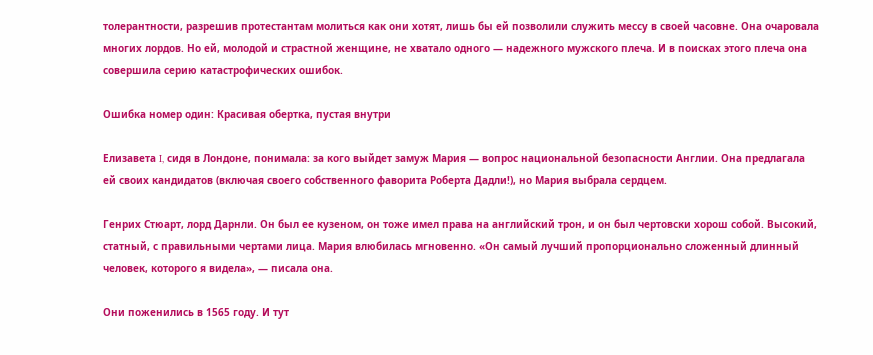толерантности, разрешив протестантам молиться как они хотят, лишь бы ей позволили служить мессу в своей часовне. Она очаровала многих лордов. Но ей, молодой и страстной женщине, не хватало одного — надежного мужского плеча. И в поисках этого плеча она совершила серию катастрофических ошибок.

Ошибка номер один: Красивая обертка, пустая внутри

Елизавета I, сидя в Лондоне, понимала: за кого выйдет замуж Мария — вопрос национальной безопасности Англии. Она предлагала ей своих кандидатов (включая своего собственного фаворита Роберта Дадли!), но Мария выбрала сердцем.

Генрих Стюарт, лорд Дарнли. Он был ее кузеном, он тоже имел права на английский трон, и он был чертовски хорош собой. Высокий, статный, с правильными чертами лица. Мария влюбилась мгновенно. «Он самый лучший пропорционально сложенный длинный человек, которого я видела», — писала она.

Они поженились в 1565 году. И тут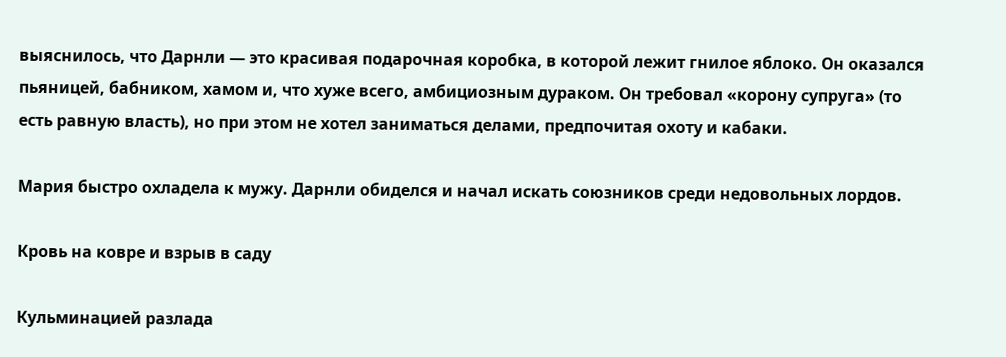выяснилось, что Дарнли — это красивая подарочная коробка, в которой лежит гнилое яблоко. Он оказался пьяницей, бабником, хамом и, что хуже всего, амбициозным дураком. Он требовал «корону супруга» (то есть равную власть), но при этом не хотел заниматься делами, предпочитая охоту и кабаки.

Мария быстро охладела к мужу. Дарнли обиделся и начал искать союзников среди недовольных лордов.

Кровь на ковре и взрыв в саду

Кульминацией разлада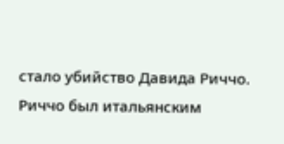стало убийство Давида Риччо. Риччо был итальянским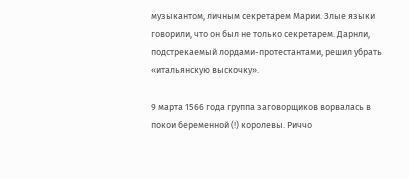музыкантом, личным секретарем Марии. Злые языки говорили, что он был не только секретарем. Дарнли, подстрекаемый лордами-протестантами, решил убрать «итальянскую выскочку».

9 марта 1566 года группа заговорщиков ворвалась в покои беременной (!) королевы. Риччо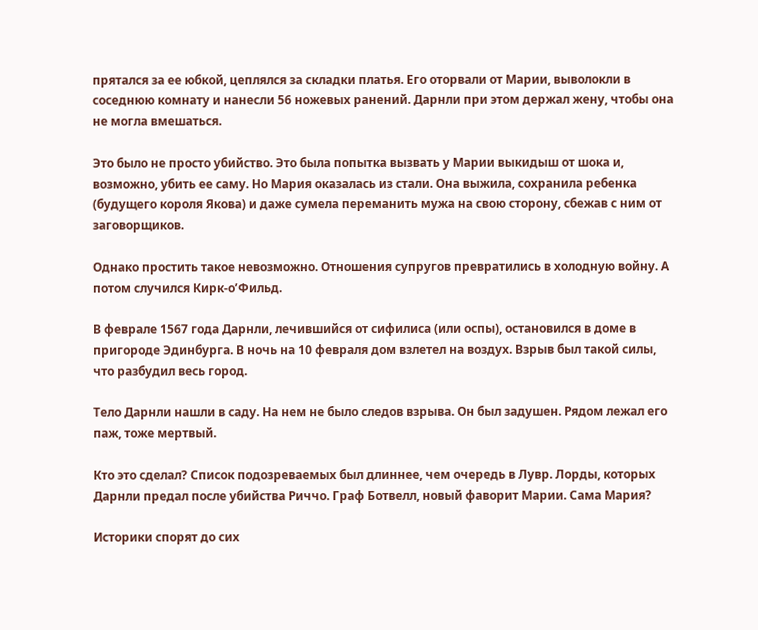прятался за ее юбкой, цеплялся за складки платья. Его оторвали от Марии, выволокли в соседнюю комнату и нанесли 56 ножевых ранений. Дарнли при этом держал жену, чтобы она не могла вмешаться.

Это было не просто убийство. Это была попытка вызвать у Марии выкидыш от шока и, возможно, убить ее саму. Но Мария оказалась из стали. Она выжила, сохранила ребенка (будущего короля Якова) и даже сумела переманить мужа на свою сторону, сбежав с ним от заговорщиков.

Однако простить такое невозможно. Отношения супругов превратились в холодную войну. А потом случился Кирк-о’Фильд.

В феврале 1567 года Дарнли, лечившийся от сифилиса (или оспы), остановился в доме в пригороде Эдинбурга. В ночь на 10 февраля дом взлетел на воздух. Взрыв был такой силы, что разбудил весь город.

Тело Дарнли нашли в саду. На нем не было следов взрыва. Он был задушен. Рядом лежал его паж, тоже мертвый.

Кто это сделал? Список подозреваемых был длиннее, чем очередь в Лувр. Лорды, которых Дарнли предал после убийства Риччо. Граф Ботвелл, новый фаворит Марии. Сама Мария?

Историки спорят до сих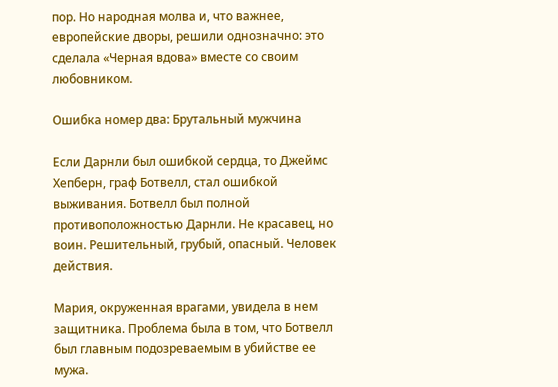пор. Но народная молва и, что важнее, европейские дворы, решили однозначно: это сделала «Черная вдова» вместе со своим любовником.

Ошибка номер два: Брутальный мужчина

Если Дарнли был ошибкой сердца, то Джеймс Хепберн, граф Ботвелл, стал ошибкой выживания. Ботвелл был полной противоположностью Дарнли. Не красавец, но воин. Решительный, грубый, опасный. Человек действия.

Мария, окруженная врагами, увидела в нем защитника. Проблема была в том, что Ботвелл был главным подозреваемым в убийстве ее мужа.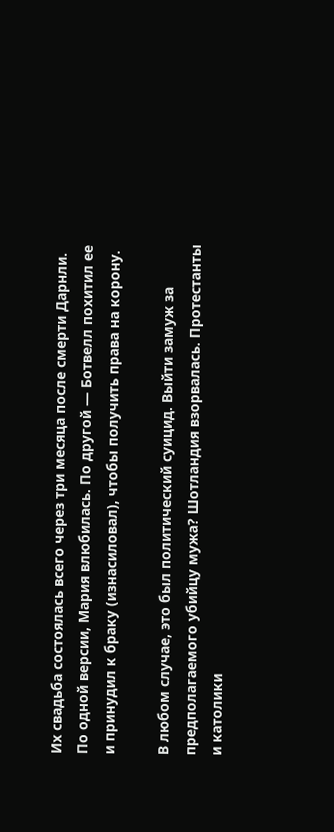Их свадьба состоялась всего через три месяца после смерти Дарнли. По одной версии, Мария влюбилась. По другой — Ботвелл похитил ее и принудил к браку (изнасиловал), чтобы получить права на корону.

В любом случае, это был политический суицид. Выйти замуж за предполагаемого убийцу мужа? Шотландия взорвалась. Протестанты и католики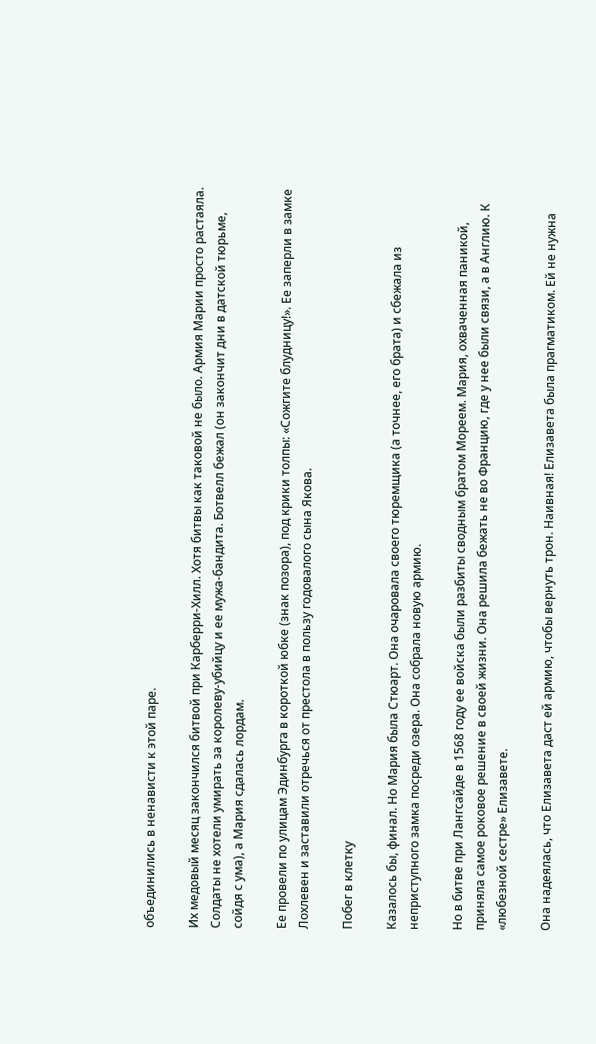объединились в ненависти к этой паре.

Их медовый месяц закончился битвой при Карберри-Хилл. Хотя битвы как таковой не было. Армия Марии просто растаяла. Солдаты не хотели умирать за королеву-убийцу и ее мужа-бандита. Ботвелл бежал (он закончит дни в датской тюрьме, сойдя с ума), а Мария сдалась лордам.

Ее провели по улицам Эдинбурга в короткой юбке (знак позора), под крики толпы: «Сожгите блудницу!». Ее заперли в замке Лохлевен и заставили отречься от престола в пользу годовалого сына Якова.

Побег в клетку

Казалось бы, финал. Но Мария была Стюарт. Она очаровала своего тюремщика (а точнее, его брата) и сбежала из неприступного замка посреди озера. Она собрала новую армию.

Но в битве при Лангсайде в 1568 году ее войска были разбиты сводным братом Мореем. Мария, охваченная паникой, приняла самое роковое решение в своей жизни. Она решила бежать не во Францию, где у нее были связи, а в Англию. К «любезной сестре» Елизавете.

Она надеялась, что Елизавета даст ей армию, чтобы вернуть трон. Наивная! Елизавета была прагматиком. Ей не нужна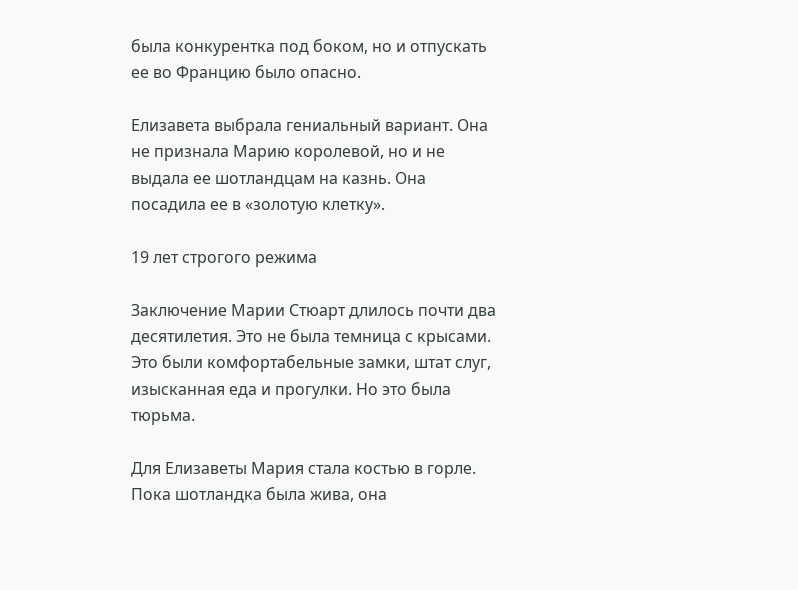была конкурентка под боком, но и отпускать ее во Францию было опасно.

Елизавета выбрала гениальный вариант. Она не признала Марию королевой, но и не выдала ее шотландцам на казнь. Она посадила ее в «золотую клетку».

19 лет строгого режима

Заключение Марии Стюарт длилось почти два десятилетия. Это не была темница с крысами. Это были комфортабельные замки, штат слуг, изысканная еда и прогулки. Но это была тюрьма.

Для Елизаветы Мария стала костью в горле. Пока шотландка была жива, она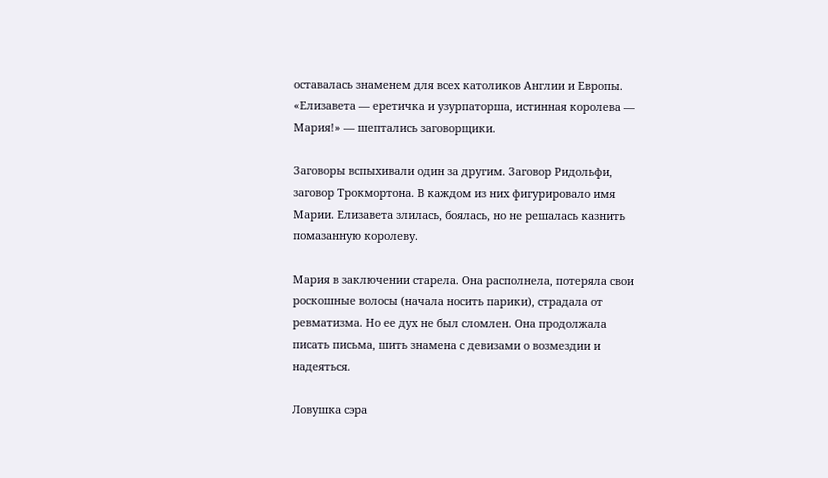оставалась знаменем для всех католиков Англии и Европы. «Елизавета — еретичка и узурпаторша, истинная королева — Мария!» — шептались заговорщики.

Заговоры вспыхивали один за другим. Заговор Ридольфи, заговор Трокмортона. В каждом из них фигурировало имя Марии. Елизавета злилась, боялась, но не решалась казнить помазанную королеву.

Мария в заключении старела. Она располнела, потеряла свои роскошные волосы (начала носить парики), страдала от ревматизма. Но ее дух не был сломлен. Она продолжала писать письма, шить знамена с девизами о возмездии и надеяться.

Ловушка сэра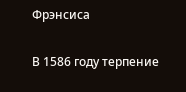Фрэнсиса

В 1586 году терпение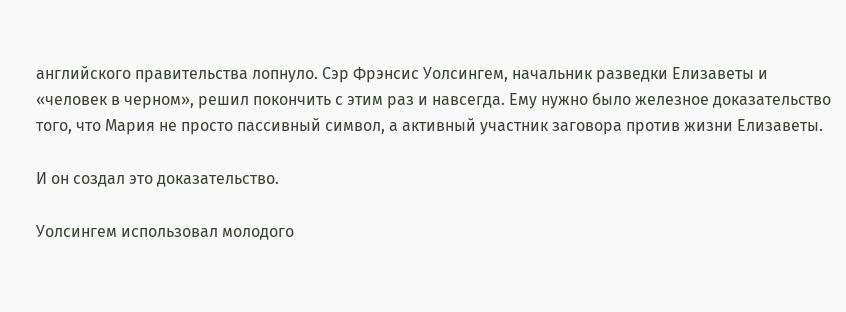английского правительства лопнуло. Сэр Фрэнсис Уолсингем, начальник разведки Елизаветы и «человек в черном», решил покончить с этим раз и навсегда. Ему нужно было железное доказательство того, что Мария не просто пассивный символ, а активный участник заговора против жизни Елизаветы.

И он создал это доказательство.

Уолсингем использовал молодого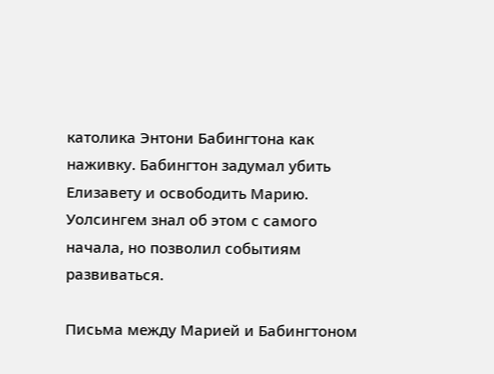католика Энтони Бабингтона как наживку. Бабингтон задумал убить Елизавету и освободить Марию. Уолсингем знал об этом с самого начала, но позволил событиям развиваться.

Письма между Марией и Бабингтоном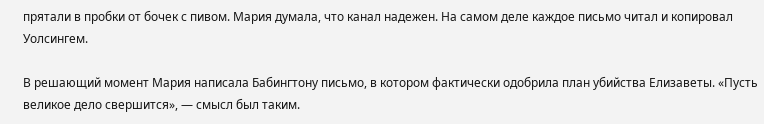прятали в пробки от бочек с пивом. Мария думала, что канал надежен. На самом деле каждое письмо читал и копировал Уолсингем.

В решающий момент Мария написала Бабингтону письмо, в котором фактически одобрила план убийства Елизаветы. «Пусть великое дело свершится», — смысл был таким.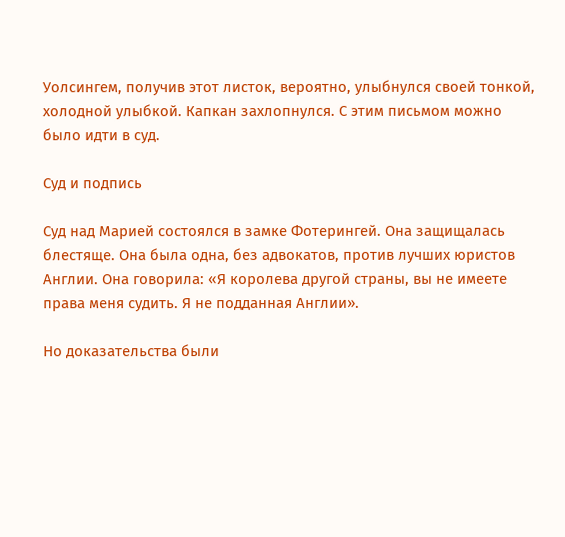Уолсингем, получив этот листок, вероятно, улыбнулся своей тонкой, холодной улыбкой. Капкан захлопнулся. С этим письмом можно было идти в суд.

Суд и подпись

Суд над Марией состоялся в замке Фотерингей. Она защищалась блестяще. Она была одна, без адвокатов, против лучших юристов Англии. Она говорила: «Я королева другой страны, вы не имеете права меня судить. Я не подданная Англии».

Но доказательства были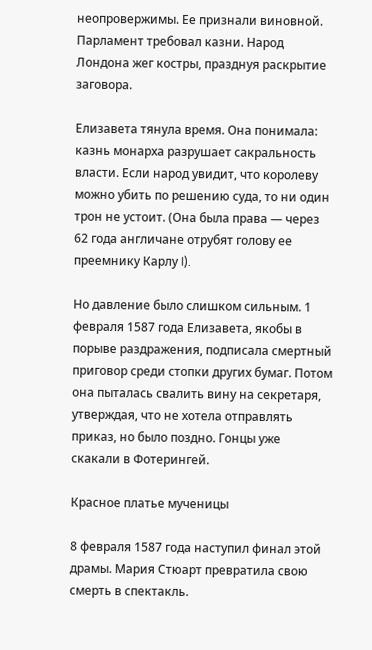неопровержимы. Ее признали виновной. Парламент требовал казни. Народ Лондона жег костры, празднуя раскрытие заговора.

Елизавета тянула время. Она понимала: казнь монарха разрушает сакральность власти. Если народ увидит, что королеву можно убить по решению суда, то ни один трон не устоит. (Она была права — через 62 года англичане отрубят голову ее преемнику Карлу I).

Но давление было слишком сильным. 1 февраля 1587 года Елизавета, якобы в порыве раздражения, подписала смертный приговор среди стопки других бумаг. Потом она пыталась свалить вину на секретаря, утверждая, что не хотела отправлять приказ, но было поздно. Гонцы уже скакали в Фотерингей.

Красное платье мученицы

8 февраля 1587 года наступил финал этой драмы. Мария Стюарт превратила свою смерть в спектакль.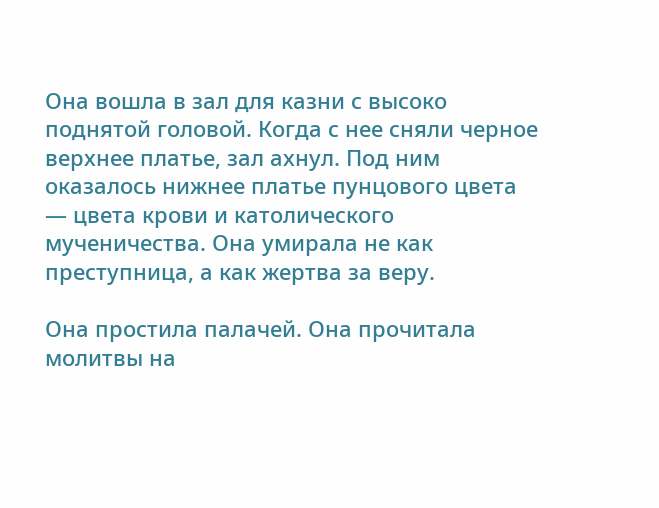Она вошла в зал для казни с высоко поднятой головой. Когда с нее сняли черное верхнее платье, зал ахнул. Под ним оказалось нижнее платье пунцового цвета — цвета крови и католического мученичества. Она умирала не как преступница, а как жертва за веру.

Она простила палачей. Она прочитала молитвы на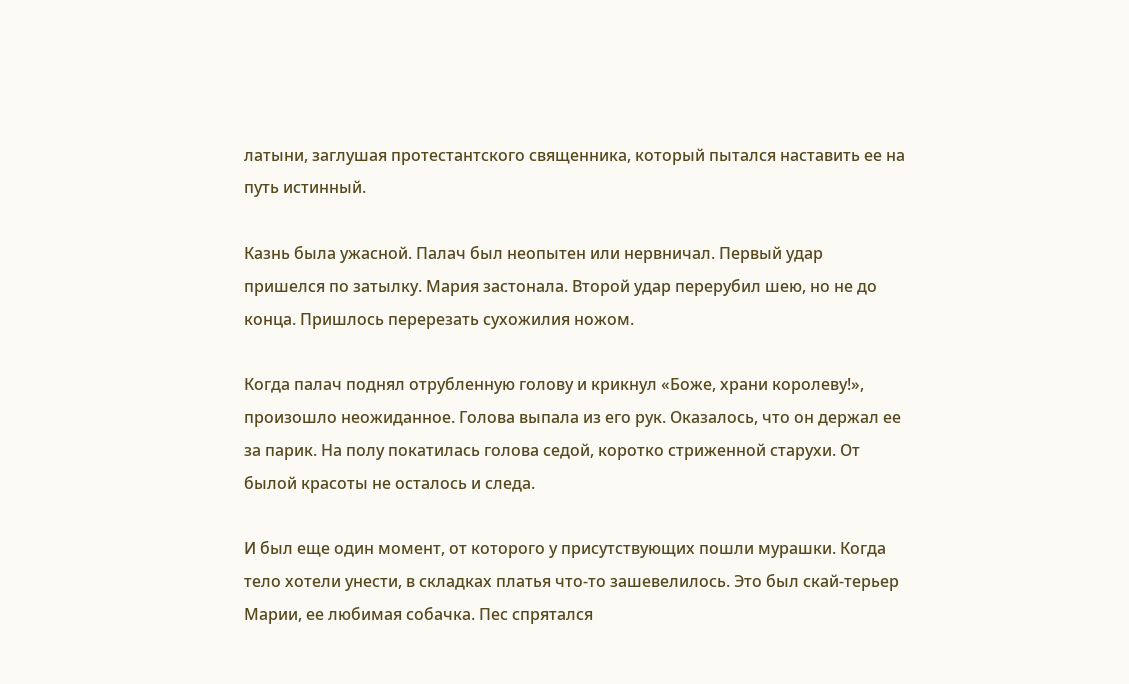латыни, заглушая протестантского священника, который пытался наставить ее на путь истинный.

Казнь была ужасной. Палач был неопытен или нервничал. Первый удар пришелся по затылку. Мария застонала. Второй удар перерубил шею, но не до конца. Пришлось перерезать сухожилия ножом.

Когда палач поднял отрубленную голову и крикнул «Боже, храни королеву!», произошло неожиданное. Голова выпала из его рук. Оказалось, что он держал ее за парик. На полу покатилась голова седой, коротко стриженной старухи. От былой красоты не осталось и следа.

И был еще один момент, от которого у присутствующих пошли мурашки. Когда тело хотели унести, в складках платья что-то зашевелилось. Это был скай-терьер Марии, ее любимая собачка. Пес спрятался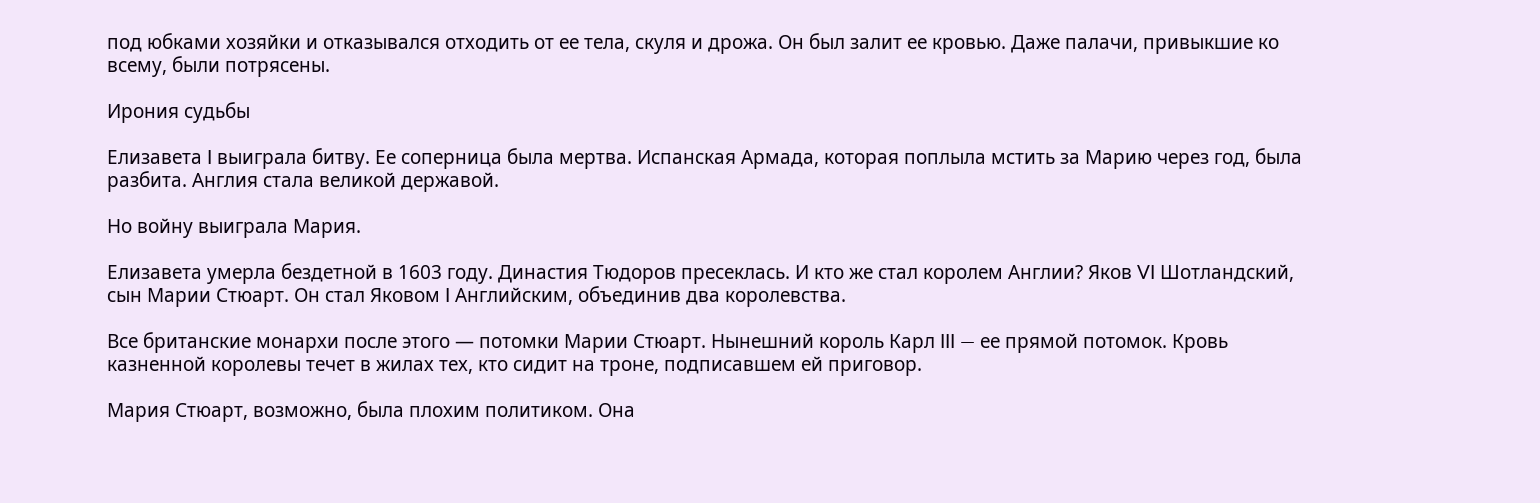под юбками хозяйки и отказывался отходить от ее тела, скуля и дрожа. Он был залит ее кровью. Даже палачи, привыкшие ко всему, были потрясены.

Ирония судьбы

Елизавета I выиграла битву. Ее соперница была мертва. Испанская Армада, которая поплыла мстить за Марию через год, была разбита. Англия стала великой державой.

Но войну выиграла Мария.

Елизавета умерла бездетной в 1603 году. Династия Тюдоров пресеклась. И кто же стал королем Англии? Яков VI Шотландский, сын Марии Стюарт. Он стал Яковом I Английским, объединив два королевства.

Все британские монархи после этого — потомки Марии Стюарт. Нынешний король Карл III — ее прямой потомок. Кровь казненной королевы течет в жилах тех, кто сидит на троне, подписавшем ей приговор.

Мария Стюарт, возможно, была плохим политиком. Она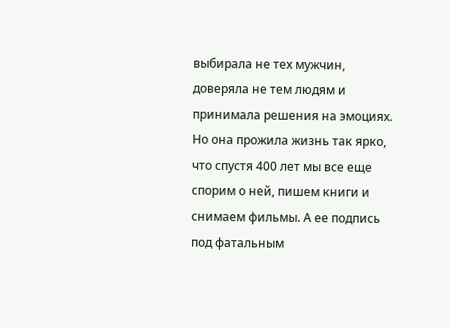выбирала не тех мужчин, доверяла не тем людям и принимала решения на эмоциях. Но она прожила жизнь так ярко, что спустя 400 лет мы все еще спорим о ней, пишем книги и снимаем фильмы. А ее подпись под фатальным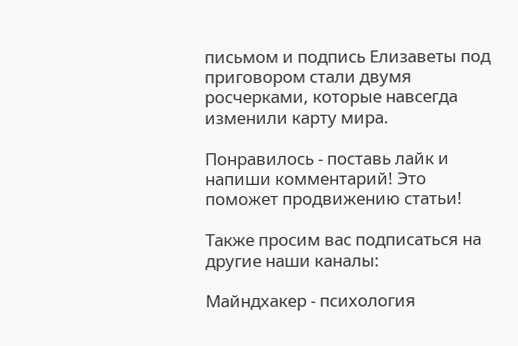письмом и подпись Елизаветы под приговором стали двумя росчерками, которые навсегда изменили карту мира.

Понравилось - поставь лайк и напиши комментарий! Это поможет продвижению статьи!

Также просим вас подписаться на другие наши каналы:

Майндхакер - психология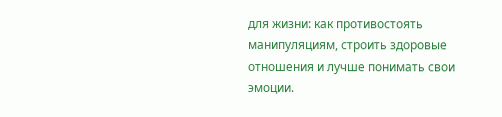для жизни: как противостоять манипуляциям, строить здоровые отношения и лучше понимать свои эмоции.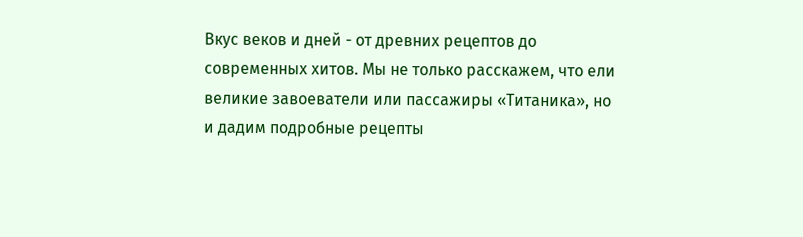Вкус веков и дней - от древних рецептов до современных хитов. Мы не только расскажем, что ели великие завоеватели или пассажиры «Титаника», но и дадим подробные рецепты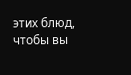этих блюд, чтобы вы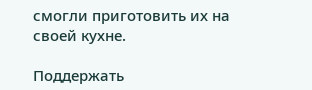смогли приготовить их на своей кухне.

Поддержать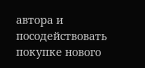автора и посодействовать покупке нового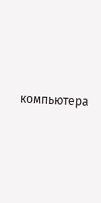компьютера